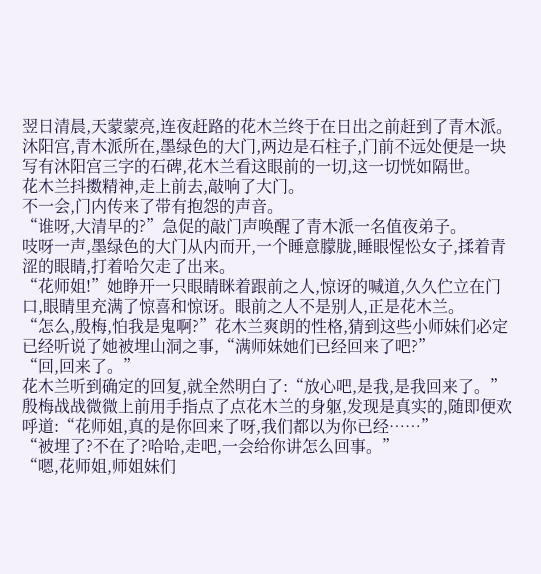翌日清晨,天蒙蒙亮,连夜赶路的花木兰终于在日出之前赶到了青木派。
沐阳宫,青木派所在,墨绿色的大门,两边是石柱子,门前不远处便是一块写有沐阳宫三字的石碑,花木兰看这眼前的一切,这一切恍如隔世。
花木兰抖擞精神,走上前去,敲响了大门。
不一会,门内传来了带有抱怨的声音。
“谁呀,大清早的?”急促的敲门声唤醒了青木派一名值夜弟子。
吱呀一声,墨绿色的大门从内而开,一个睡意朦胧,睡眼惺忪女子,揉着青涩的眼睛,打着哈欠走了出来。
“花师姐!”她睁开一只眼睛眯着跟前之人,惊讶的喊道,久久伫立在门口,眼睛里充满了惊喜和惊讶。眼前之人不是别人,正是花木兰。
“怎么,殷梅,怕我是鬼啊?”花木兰爽朗的性格,猜到这些小师妹们必定已经听说了她被埋山洞之事,“满师妹她们已经回来了吧?”
“回,回来了。”
花木兰听到确定的回复,就全然明白了:“放心吧,是我,是我回来了。”
殷梅战战微微上前用手指点了点花木兰的身躯,发现是真实的,随即便欢呼道:“花师姐,真的是你回来了呀,我们都以为你已经……”
“被埋了?不在了?哈哈,走吧,一会给你讲怎么回事。”
“嗯,花师姐,师姐妹们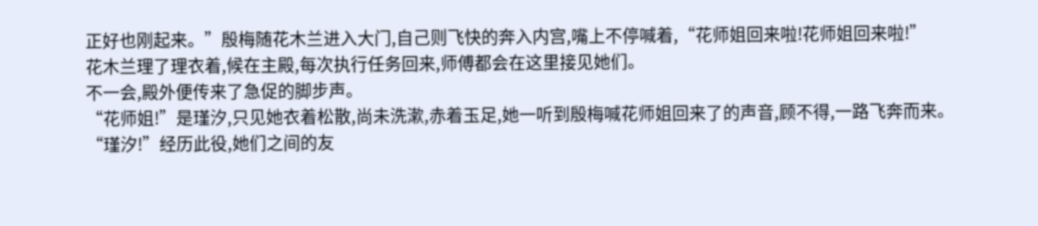正好也刚起来。”殷梅随花木兰进入大门,自己则飞快的奔入内宫,嘴上不停喊着,“花师姐回来啦!花师姐回来啦!”
花木兰理了理衣着,候在主殿,每次执行任务回来,师傅都会在这里接见她们。
不一会,殿外便传来了急促的脚步声。
“花师姐!”是瑾汐,只见她衣着松散,尚未洗漱,赤着玉足,她一听到殷梅喊花师姐回来了的声音,顾不得,一路飞奔而来。
“瑾汐!”经历此役,她们之间的友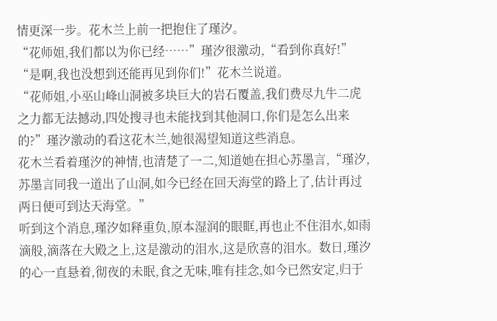情更深一步。花木兰上前一把抱住了瑾汐。
“花师姐,我们都以为你已经……”瑾汐很激动,“看到你真好!”
“是啊,我也没想到还能再见到你们!”花木兰说道。
“花师姐,小巫山峰山洞被多块巨大的岩石覆盖,我们费尽九牛二虎之力都无法撼动,四处搜寻也未能找到其他洞口,你们是怎么出来的?”瑾汐激动的看这花木兰,她很渴望知道这些消息。
花木兰看着瑾汐的神情,也清楚了一二,知道她在担心苏墨言,“瑾汐,苏墨言同我一道出了山洞,如今已经在回天海堂的路上了,估计再过两日便可到达天海堂。”
听到这个消息,瑾汐如释重负,原本湿润的眼眶,再也止不住泪水,如雨滴般,滴落在大殿之上,这是激动的泪水,这是欣喜的泪水。数日,瑾汐的心一直悬着,彻夜的未眠,食之无味,唯有挂念,如今已然安定,归于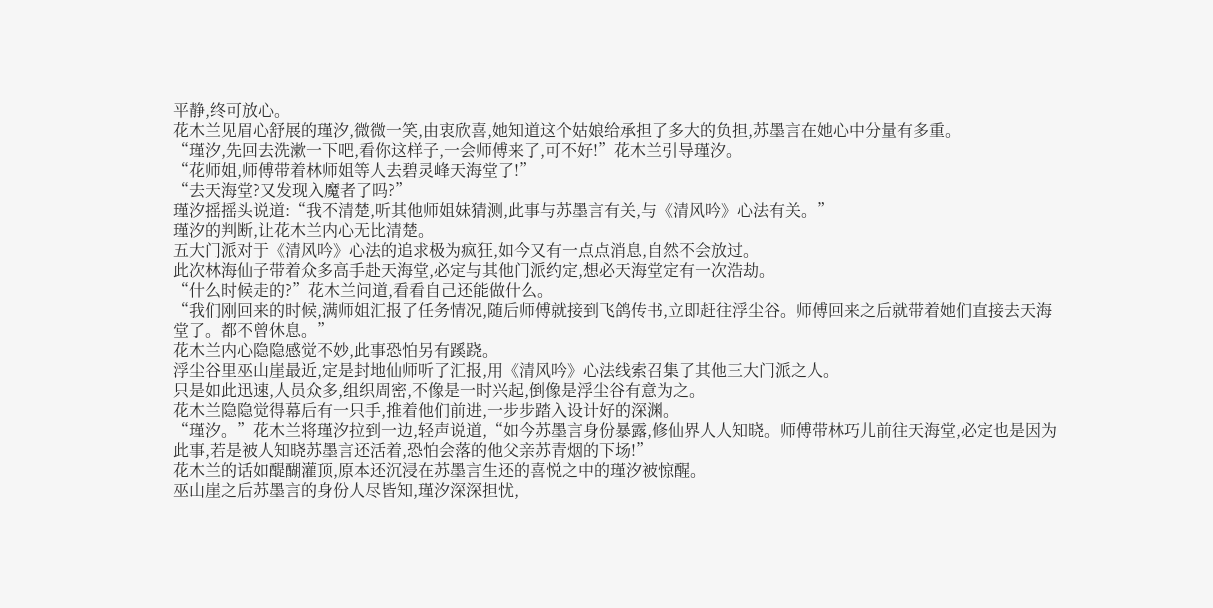平静,终可放心。
花木兰见眉心舒展的瑾汐,微微一笑,由衷欣喜,她知道这个姑娘给承担了多大的负担,苏墨言在她心中分量有多重。
“瑾汐,先回去洗漱一下吧,看你这样子,一会师傅来了,可不好!”花木兰引导瑾汐。
“花师姐,师傅带着林师姐等人去碧灵峰天海堂了!”
“去天海堂?又发现入魔者了吗?”
瑾汐摇摇头说道:“我不清楚,听其他师姐妹猜测,此事与苏墨言有关,与《清风吟》心法有关。”
瑾汐的判断,让花木兰内心无比清楚。
五大门派对于《清风吟》心法的追求极为疯狂,如今又有一点点消息,自然不会放过。
此次林海仙子带着众多高手赴天海堂,必定与其他门派约定,想必天海堂定有一次浩劫。
“什么时候走的?”花木兰问道,看看自己还能做什么。
“我们刚回来的时候,满师姐汇报了任务情况,随后师傅就接到飞鸽传书,立即赶往浮尘谷。师傅回来之后就带着她们直接去天海堂了。都不曾休息。”
花木兰内心隐隐感觉不妙,此事恐怕另有蹊跷。
浮尘谷里巫山崖最近,定是封地仙师听了汇报,用《清风吟》心法线索召集了其他三大门派之人。
只是如此迅速,人员众多,组织周密,不像是一时兴起,倒像是浮尘谷有意为之。
花木兰隐隐觉得幕后有一只手,推着他们前进,一步步踏入设计好的深渊。
“瑾汐。”花木兰将瑾汐拉到一边,轻声说道,“如今苏墨言身份暴露,修仙界人人知晓。师傅带林巧儿前往天海堂,必定也是因为此事,若是被人知晓苏墨言还活着,恐怕会落的他父亲苏青烟的下场!”
花木兰的话如醍醐灌顶,原本还沉浸在苏墨言生还的喜悦之中的瑾汐被惊醒。
巫山崖之后苏墨言的身份人尽皆知,瑾汐深深担忧,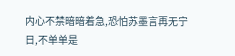内心不禁暗暗着急,恐怕苏墨言再无宁日,不单单是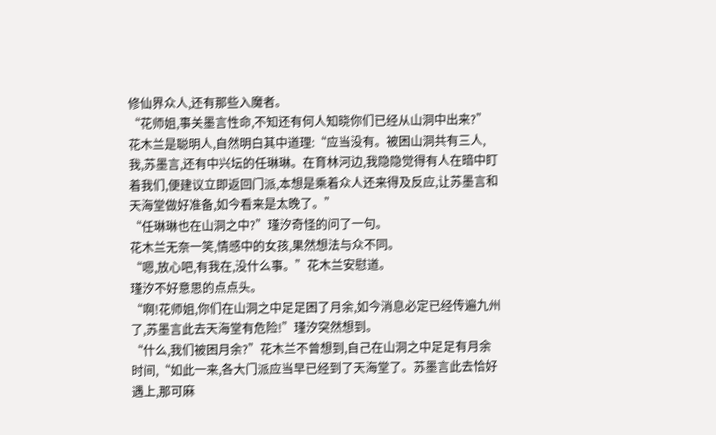修仙界众人,还有那些入魔者。
“花师姐,事关墨言性命,不知还有何人知晓你们已经从山洞中出来?”
花木兰是聪明人,自然明白其中道理:“应当没有。被困山洞共有三人,我,苏墨言,还有中兴坛的任琳琳。在育林河边,我隐隐觉得有人在暗中盯着我们,便建议立即返回门派,本想是乘着众人还来得及反应,让苏墨言和天海堂做好准备,如今看来是太晚了。”
“任琳琳也在山洞之中?”瑾汐奇怪的问了一句。
花木兰无奈一笑,情感中的女孩,果然想法与众不同。
“嗯,放心吧,有我在,没什么事。”花木兰安慰道。
瑾汐不好意思的点点头。
“啊!花师姐,你们在山洞之中足足困了月余,如今消息必定已经传遍九州了,苏墨言此去天海堂有危险!”瑾汐突然想到。
“什么,我们被困月余?”花木兰不曾想到,自己在山洞之中足足有月余时间,“如此一来,各大门派应当早已经到了天海堂了。苏墨言此去恰好遇上,那可麻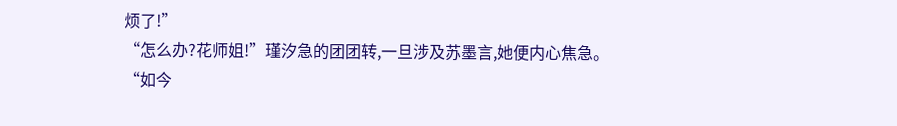烦了!”
“怎么办?花师姐!”瑾汐急的团团转,一旦涉及苏墨言,她便内心焦急。
“如今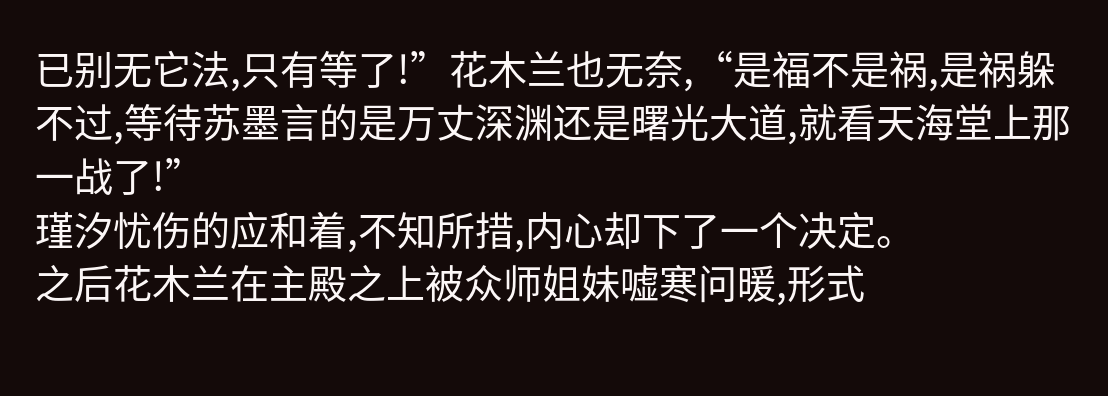已别无它法,只有等了!”花木兰也无奈,“是福不是祸,是祸躲不过,等待苏墨言的是万丈深渊还是曙光大道,就看天海堂上那一战了!”
瑾汐忧伤的应和着,不知所措,内心却下了一个决定。
之后花木兰在主殿之上被众师姐妹嘘寒问暖,形式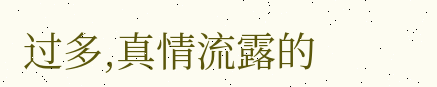过多,真情流露的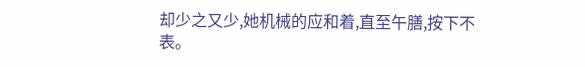却少之又少,她机械的应和着,直至午膳,按下不表。